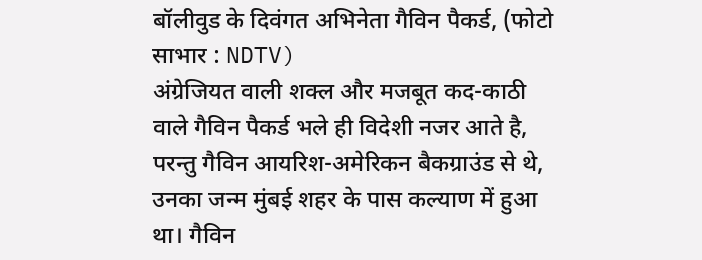बॉलीवुड के दिवंगत अभिनेता गैविन पैकर्ड, (फोटो साभार : NDTV)
अंग्रेजियत वाली शक्ल और मजबूत कद-काठी वाले गैविन पैकर्ड भले ही विदेशी नजर आते है, परन्तु गैविन आयरिश-अमेरिकन बैकग्राउंड से थे, उनका जन्म मुंबई शहर के पास कल्याण में हुआ था। गैविन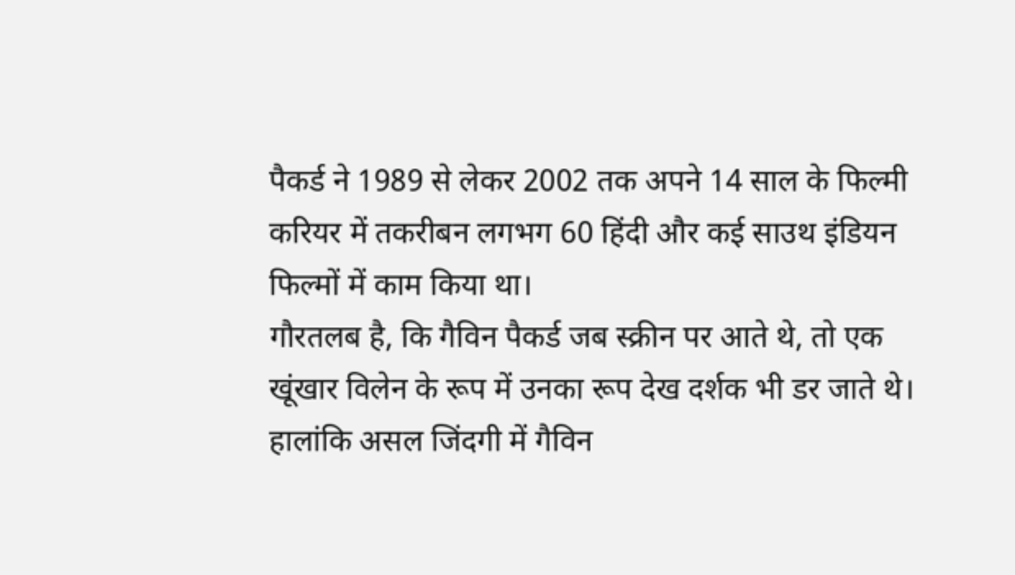पैकर्ड ने 1989 से लेकर 2002 तक अपने 14 साल के फिल्मी करियर में तकरीबन लगभग 60 हिंदी और कई साउथ इंडियन फिल्मों में काम किया था।
गौरतलब है, कि गैविन पैकर्ड जब स्क्रीन पर आते थे, तो एक खूंखार विलेन के रूप में उनका रूप देख दर्शक भी डर जाते थे। हालांकि असल जिंदगी में गैविन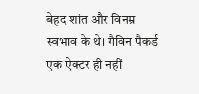बेहद शांत और विनम्र स्वभाव के थे। गैविन पैकर्ड एक ऐक्टर ही नहीं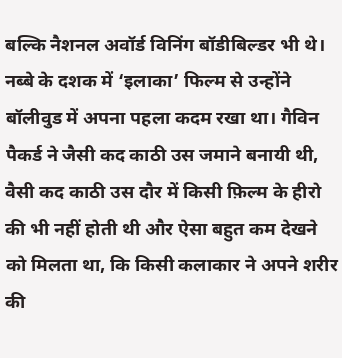बल्कि नैशनल अवॉर्ड विनिंग बॉडीबिल्डर भी थे।
नब्बे के दशक में ‘इलाका’ फिल्म से उन्होंने बॉलीवुड में अपना पहला कदम रखा था। गैविन पैकर्ड ने जैसी कद काठी उस जमाने बनायी थी, वैसी कद काठी उस दौर में किसी फ़िल्म के हीरो की भी नहीं होती थी और ऐसा बहुत कम देखने को मिलता था, कि किसी कलाकार ने अपने शरीर की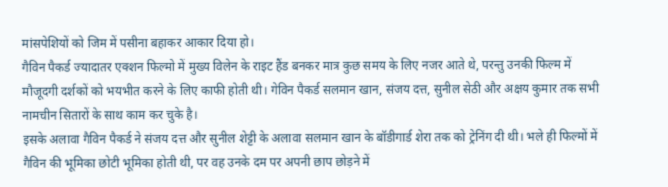मांसपेशियों को जिम में पसीना बहाकर आकार दिया हो।
गैविन पैकर्ड ज्यादातर एक्शन फिल्मो में मुख्य विलेन के राइट हैंड बनकर मात्र कुछ समय के लिए नजर आते थे, परन्तु उनकी फिल्म में मौजूदगी दर्शकों को भयभीत करने के लिए काफी होती थी। गेविन पैकर्ड सलमान खान, संजय दत्त, सुनील सेठी और अक्षय कुमार तक सभी नामचीन सितारों के साथ काम कर चुके है।
इसके अलावा गैविन पैकर्ड ने संजय दत्त और सुनील शेट्टी के अलावा सलमान खान के बॉडीगार्ड शेरा तक को ट्रेनिंग दी थी। भले ही फिल्मों में गैविन की भूमिका छोटी भूमिका होती थी, पर वह उनके दम पर अपनी छाप छोड़ने में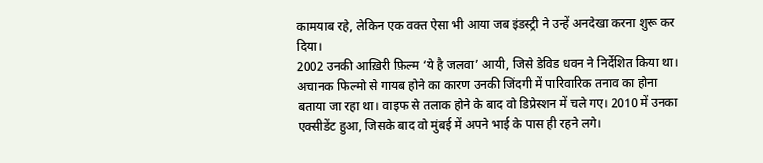कामयाब रहे, लेकिन एक वक्त ऐसा भी आया जब इंडस्ट्री ने उन्हें अनदेखा करना शुरू कर दिया।
2002 उनकी आख़िरी फ़िल्म ‘ये है जलवा’ आयी, जिसे डेविड धवन ने निर्देशित किया था। अचानक फिल्मो से गायब होने का कारण उनकी जिंदगी में पारिवारिक तनाव का होना बताया जा रहा था। वाइफ से तलाक होने के बाद वो डिप्रेस्शन में चले गए। 2010 में उनका एक्सीडेंट हुआ, जिसके बाद वो मुंबई में अपने भाई के पास ही रहने लगे।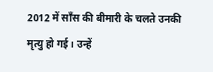2012 में साँस की बीमारी के चलते उनकी मृत्यु हो गई। उन्हें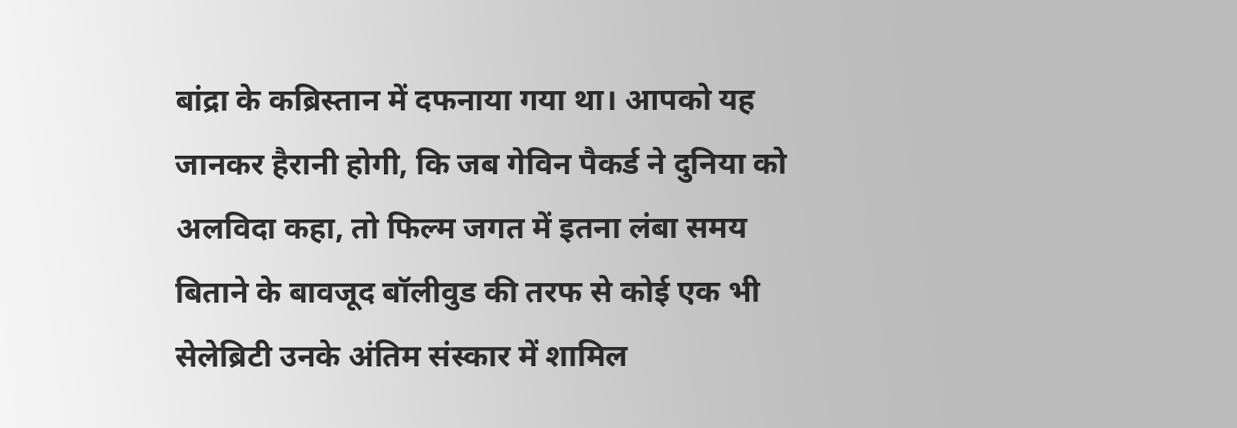बांद्रा के कब्रिस्तान में दफनाया गया था। आपको यह जानकर हैरानी होगी, कि जब गेविन पैकर्ड ने दुनिया को अलविदा कहा, तो फिल्म जगत में इतना लंबा समय बिताने के बावजूद बॉलीवुड की तरफ से कोई एक भी सेलेब्रिटी उनके अंतिम संस्कार में शामिल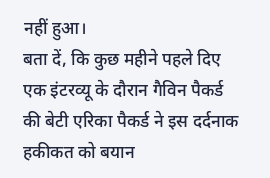नहीं हुआ।
बता दें, कि कुछ महीने पहले दिए एक इंटरव्यू के दौरान गैविन पैकर्ड की बेटी एरिका पैकर्ड ने इस दर्दनाक हकीकत को बयान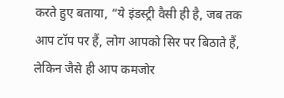करते हुए बताया, “ये इंडस्ट्री वैसी ही है, जब तक आप टॉप पर हैं, लोग आपको सिर पर बिठाते हैं, लेकिन जैसे ही आप कमजोर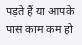पड़ते हैं या आपके पास काम कम हो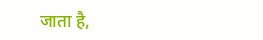जाता है,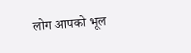लोग आपको भूल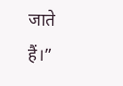जाते हैं।”